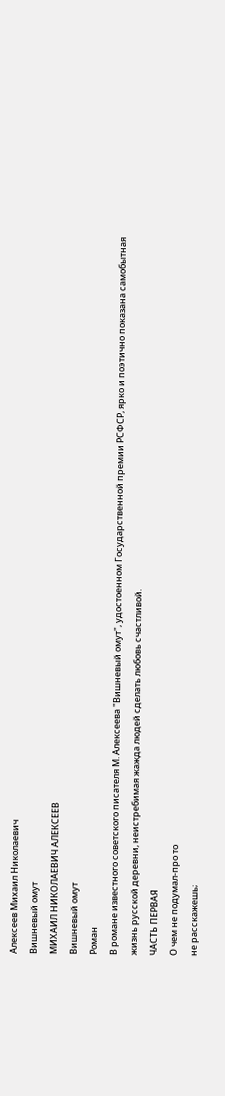Алексеев Михаил Николаевич
Вишневый омут
МИХАИЛ НИКОЛАЕВИЧ АЛЕКСЕЕВ
Вишневый омут
Роман
В романе известного советского писателя М. Алексеева "Вишневый омут", удостоенном Государственной премии РСФСР, ярко и поэтично показана самобытная жизнь русской деревни, неистребимая жажда людей сделать любовь счастливой.
ЧАСТЬ ПЕРВАЯ
О чем не подумал-про то
не расскажешь;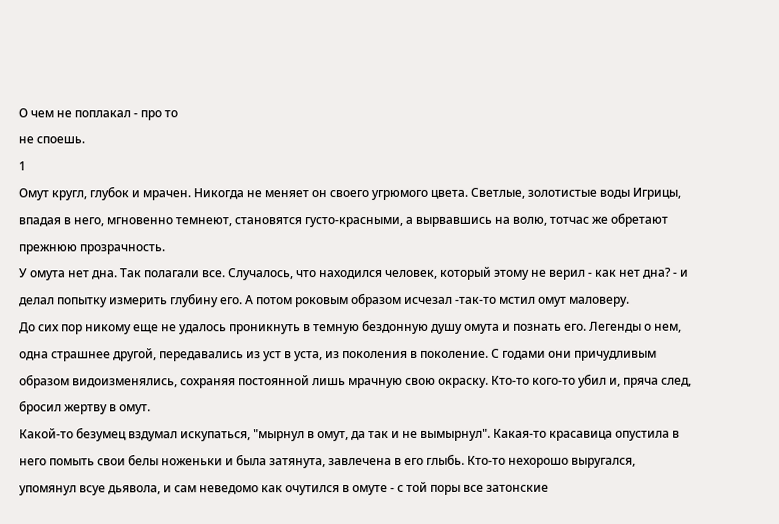О чем не поплакал - про то
не споешь.
1
Омут кругл, глубок и мрачен. Никогда не меняет он своего угрюмого цвета. Светлые, золотистые воды Игрицы, впадая в него, мгновенно темнеют, становятся густо-красными, а вырвавшись на волю, тотчас же обретают прежнюю прозрачность.
У омута нет дна. Так полагали все. Случалось, что находился человек, который этому не верил - как нет дна? - и делал попытку измерить глубину его. А потом роковым образом исчезал -так-то мстил омут маловеру.
До сих пор никому еще не удалось проникнуть в темную бездонную душу омута и познать его. Легенды о нем, одна страшнее другой, передавались из уст в уста, из поколения в поколение. С годами они причудливым образом видоизменялись, сохраняя постоянной лишь мрачную свою окраску. Кто-то кого-то убил и, пряча след, бросил жертву в омут.
Какой-то безумец вздумал искупаться, "мырнул в омут, да так и не вымырнул". Какая-то красавица опустила в него помыть свои белы ноженьки и была затянута, завлечена в его глыбь. Кто-то нехорошо выругался, упомянул всуе дьявола, и сам неведомо как очутился в омуте - с той поры все затонские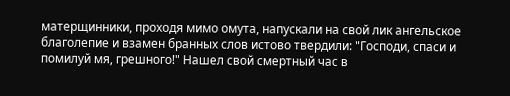матерщинники, проходя мимо омута, напускали на свой лик ангельское благолепие и взамен бранных слов истово твердили: "Господи, спаси и помилуй мя, грешного!" Нашел свой смертный час в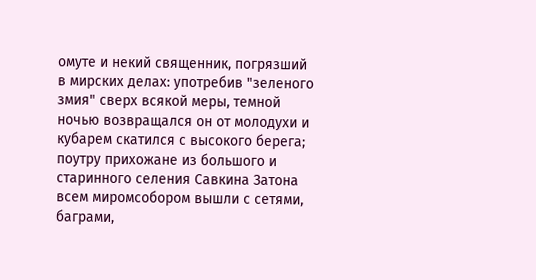омуте и некий священник, погрязший в мирских делах: употребив "зеленого змия" сверх всякой меры, темной ночью возвращался он от молодухи и кубарем скатился с высокого берега; поутру прихожане из большого и старинного селения Савкина Затона всем миромсобором вышли с сетями, баграми,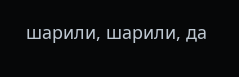шарили, шарили, да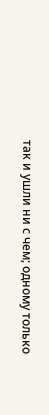так и ушли ни с чем; одному только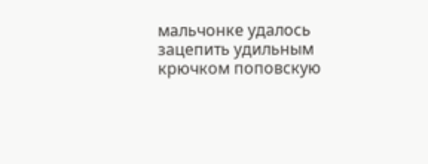мальчонке удалось зацепить удильным крючком поповскую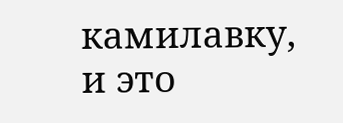камилавку, и это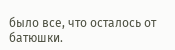было все, что осталось от батюшки.